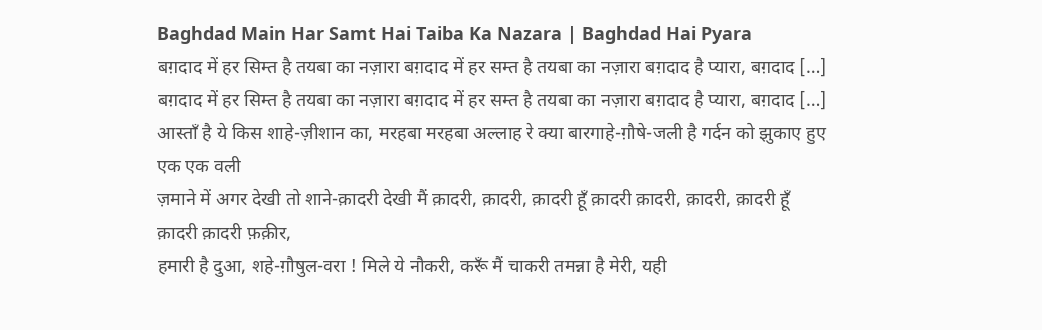Baghdad Main Har Samt Hai Taiba Ka Nazara | Baghdad Hai Pyara
बग़दाद में हर सिम्त है तयबा का नज़ारा बग़दाद में हर सम्त है तयबा का नज़ारा बग़दाद है प्यारा, बग़दाद […]
बग़दाद में हर सिम्त है तयबा का नज़ारा बग़दाद में हर सम्त है तयबा का नज़ारा बग़दाद है प्यारा, बग़दाद […]
आस्ताँ है ये किस शाहे-ज़ीशान का, मरहबा मरहबा अल्लाह रे क्या बारगाहे-ग़ौषे-जली है गर्दन को झुकाए हुए एक एक वली
ज़माने में अगर देखी तो शाने-क़ादरी देखी मैं क़ादरी, क़ादरी, क़ादरी हूँ क़ादरी क़ादरी, क़ादरी, क़ादरी हूँ क़ादरी क़ादरी फ़क़ीर,
हमारी है दुआ, शहे-ग़ौषुल-वरा ! मिले ये नौकरी, करूँ मैं चाकरी तमन्ना है मेरी, यही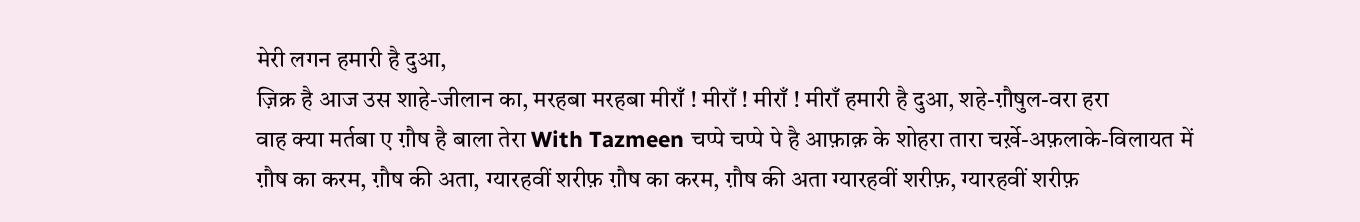मेरी लगन हमारी है दुआ,
ज़िक्र है आज उस शाहे-जीलान का, मरहबा मरहबा मीराँ ! मीराँ ! मीराँ ! मीराँ हमारी है दुआ, शहे-ग़ौषुल-वरा हरा
वाह क्या मर्तबा ए ग़ौष है बाला तेरा With Tazmeen चप्पे चप्पे पे है आफ़ाक़ के शोहरा तारा चर्ख़े-अफ़लाके-विलायत में
ग़ौष का करम, ग़ौष की अता, ग्यारहवीं शरीफ़ ग़ौष का करम, ग़ौष की अता ग्यारहवीं शरीफ़, ग्यारहवीं शरीफ़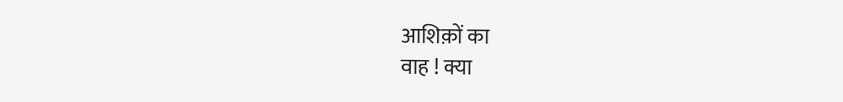आशिक़ों का
वाह ! क्या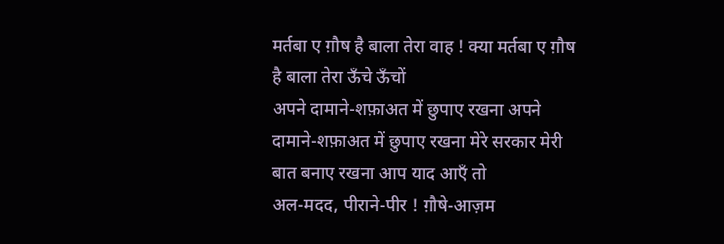मर्तबा ए ग़ौष है बाला तेरा वाह ! क्या मर्तबा ए ग़ौष है बाला तेरा ऊँचे ऊँचों
अपने दामाने-शफ़ाअत में छुपाए रखना अपने दामाने-शफ़ाअत में छुपाए रखना मेरे सरकार मेरी बात बनाए रखना आप याद आएँ तो
अल-मदद, पीराने-पीर ! ग़ौषे-आज़म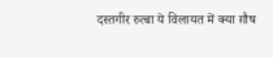दस्तगीर रुत्बा ये विलायत में क्या ग़ौष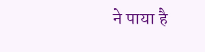ने पाया है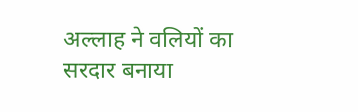अल्लाह ने वलियों का सरदार बनाया